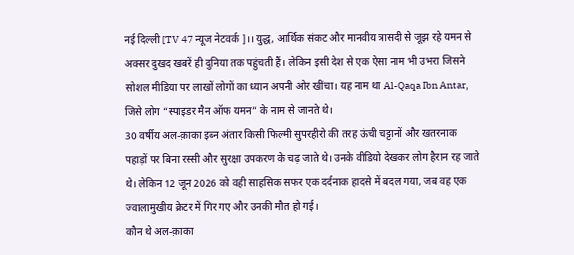नई दिल्ली [TV 47 न्यूज नेटवर्क ]।। युद्ध, आर्थिक संकट और मानवीय त्रासदी से जूझ रहे यमन से अक्सर दुखद खबरें ही दुनिया तक पहुंचती हैं। लेकिन इसी देश से एक ऐसा नाम भी उभरा जिसने सोशल मीडिया पर लाखों लोगों का ध्यान अपनी ओर खींचा। यह नाम था Al-Qaqa Ibn Antar, जिसे लोग “स्पाइडर मैन ऑफ यमन” के नाम से जानते थे।
30 वर्षीय अल-क़ाका इब्न अंतार किसी फिल्मी सुपरहीरो की तरह ऊंची चट्टानों और खतरनाक पहाड़ों पर बिना रस्सी और सुरक्षा उपकरण के चढ़ जाते थे। उनके वीडियो देखकर लोग हैरान रह जाते थे। लेकिन 12 जून 2026 को वही साहसिक सफर एक दर्दनाक हादसे में बदल गया, जब वह एक ज्वालामुखीय क्रेटर में गिर गए और उनकी मौत हो गई।
कौन थे अल-क़ाका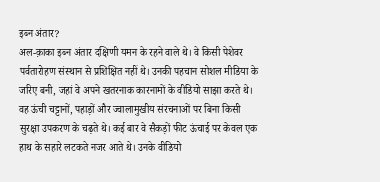इब्न अंतार?
अल-क़ाका इब्न अंतार दक्षिणी यमन के रहने वाले थे। वे किसी पेशेवर पर्वतारोहण संस्थान से प्रशिक्षित नहीं थे। उनकी पहचान सोशल मीडिया के जरिए बनी, जहां वे अपने खतरनाक कारनामों के वीडियो साझा करते थे।
वह ऊंची चट्टानों, पहाड़ों और ज्वालामुखीय संरचनाओं पर बिना किसी सुरक्षा उपकरण के चढ़ते थे। कई बार वे सैकड़ों फीट ऊंचाई पर केवल एक हाथ के सहारे लटकते नजर आते थे। उनके वीडियो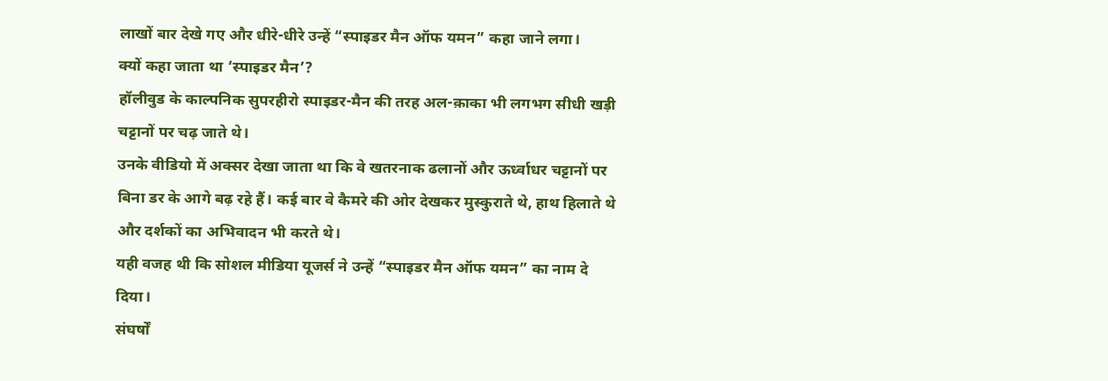लाखों बार देखे गए और धीरे-धीरे उन्हें “स्पाइडर मैन ऑफ यमन” कहा जाने लगा।
क्यों कहा जाता था ‘स्पाइडर मैन’?
हॉलीवुड के काल्पनिक सुपरहीरो स्पाइडर-मैन की तरह अल-क़ाका भी लगभग सीधी खड़ी चट्टानों पर चढ़ जाते थे।
उनके वीडियो में अक्सर देखा जाता था कि वे खतरनाक ढलानों और ऊर्ध्वाधर चट्टानों पर बिना डर के आगे बढ़ रहे हैं। कई बार वे कैमरे की ओर देखकर मुस्कुराते थे, हाथ हिलाते थे और दर्शकों का अभिवादन भी करते थे।
यही वजह थी कि सोशल मीडिया यूजर्स ने उन्हें “स्पाइडर मैन ऑफ यमन” का नाम दे दिया।
संघर्षों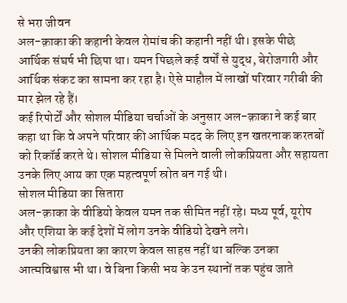से भरा जीवन
अल-क़ाका की कहानी केवल रोमांच की कहानी नहीं थी। इसके पीछे आर्थिक संघर्ष भी छिपा था। यमन पिछले कई वर्षों से युद्ध, बेरोजगारी और आर्थिक संकट का सामना कर रहा है। ऐसे माहौल में लाखों परिवार गरीबी की मार झेल रहे हैं।
कई रिपोर्टों और सोशल मीडिया चर्चाओं के अनुसार अल-क़ाका ने कई बार कहा था कि वे अपने परिवार की आर्थिक मदद के लिए इन खतरनाक करतबों को रिकॉर्ड करते थे। सोशल मीडिया से मिलने वाली लोकप्रियता और सहायता उनके लिए आय का एक महत्वपूर्ण स्रोत बन गई थी।
सोशल मीडिया का सितारा
अल-क़ाका के वीडियो केवल यमन तक सीमित नहीं रहे। मध्य पूर्व, यूरोप और एशिया के कई देशों में लोग उनके वीडियो देखने लगे।
उनकी लोकप्रियता का कारण केवल साहस नहीं था बल्कि उनका आत्मविश्वास भी था। वे बिना किसी भय के उन स्थानों तक पहुंच जाते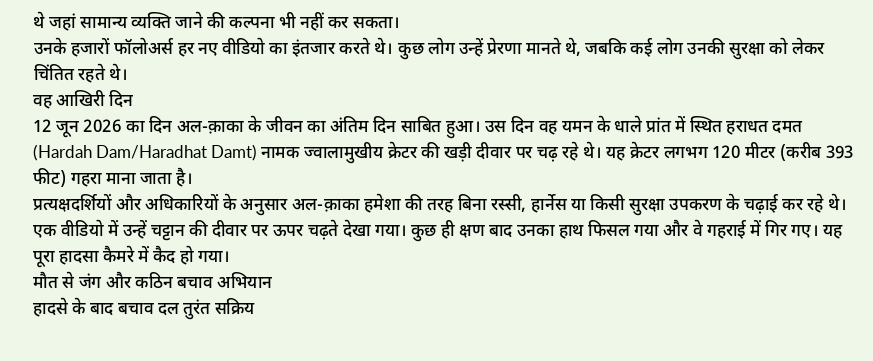थे जहां सामान्य व्यक्ति जाने की कल्पना भी नहीं कर सकता।
उनके हजारों फॉलोअर्स हर नए वीडियो का इंतजार करते थे। कुछ लोग उन्हें प्रेरणा मानते थे, जबकि कई लोग उनकी सुरक्षा को लेकर चिंतित रहते थे।
वह आखिरी दिन
12 जून 2026 का दिन अल-क़ाका के जीवन का अंतिम दिन साबित हुआ। उस दिन वह यमन के धाले प्रांत में स्थित हराधत दमत (Hardah Dam/Haradhat Damt) नामक ज्वालामुखीय क्रेटर की खड़ी दीवार पर चढ़ रहे थे। यह क्रेटर लगभग 120 मीटर (करीब 393 फीट) गहरा माना जाता है।
प्रत्यक्षदर्शियों और अधिकारियों के अनुसार अल-क़ाका हमेशा की तरह बिना रस्सी, हार्नेस या किसी सुरक्षा उपकरण के चढ़ाई कर रहे थे।
एक वीडियो में उन्हें चट्टान की दीवार पर ऊपर चढ़ते देखा गया। कुछ ही क्षण बाद उनका हाथ फिसल गया और वे गहराई में गिर गए। यह पूरा हादसा कैमरे में कैद हो गया।
मौत से जंग और कठिन बचाव अभियान
हादसे के बाद बचाव दल तुरंत सक्रिय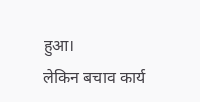हुआ।
लेकिन बचाव कार्य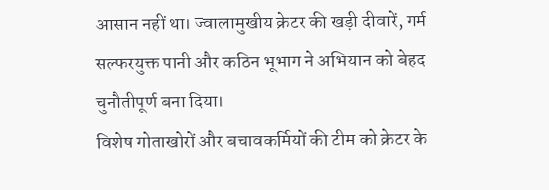आसान नहीं था। ज्वालामुखीय क्रेटर की खड़ी दीवारें, गर्म सल्फरयुक्त पानी और कठिन भूभाग ने अभियान को बेहद चुनौतीपूर्ण बना दिया।
विशेष गोताखोरों और बचावकर्मियों की टीम को क्रेटर के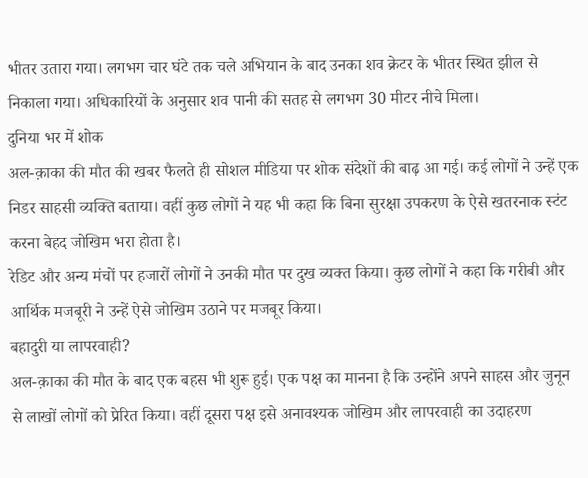भीतर उतारा गया। लगभग चार घंटे तक चले अभियान के बाद उनका शव क्रेटर के भीतर स्थित झील से निकाला गया। अधिकारियों के अनुसार शव पानी की सतह से लगभग 30 मीटर नीचे मिला।
दुनिया भर में शोक
अल-क़ाका की मौत की खबर फैलते ही सोशल मीडिया पर शोक संदेशों की बाढ़ आ गई। कई लोगों ने उन्हें एक निडर साहसी व्यक्ति बताया। वहीं कुछ लोगों ने यह भी कहा कि बिना सुरक्षा उपकरण के ऐसे खतरनाक स्टंट करना बेहद जोखिम भरा होता है।
रेडिट और अन्य मंचों पर हजारों लोगों ने उनकी मौत पर दुख व्यक्त किया। कुछ लोगों ने कहा कि गरीबी और आर्थिक मजबूरी ने उन्हें ऐसे जोखिम उठाने पर मजबूर किया।
बहादुरी या लापरवाही?
अल-क़ाका की मौत के बाद एक बहस भी शुरू हुई। एक पक्ष का मानना है कि उन्होंने अपने साहस और जुनून से लाखों लोगों को प्रेरित किया। वहीं दूसरा पक्ष इसे अनावश्यक जोखिम और लापरवाही का उदाहरण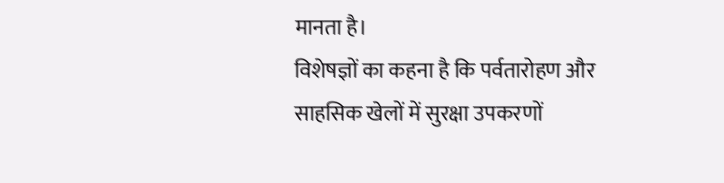मानता है।
विशेषज्ञों का कहना है कि पर्वतारोहण और साहसिक खेलों में सुरक्षा उपकरणों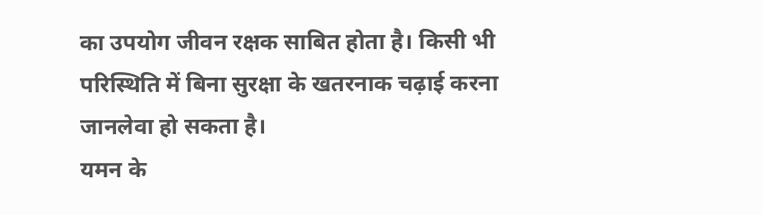का उपयोग जीवन रक्षक साबित होता है। किसी भी परिस्थिति में बिना सुरक्षा के खतरनाक चढ़ाई करना जानलेवा हो सकता है।
यमन के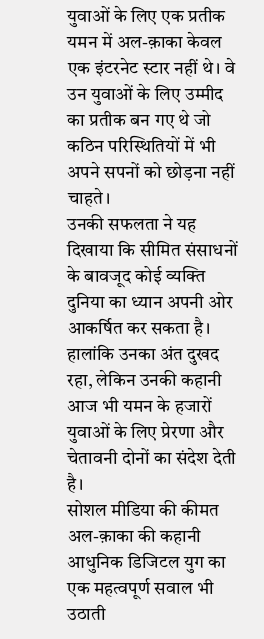युवाओं के लिए एक प्रतीक
यमन में अल-क़ाका केवल एक इंटरनेट स्टार नहीं थे। वे उन युवाओं के लिए उम्मीद का प्रतीक बन गए थे जो कठिन परिस्थितियों में भी अपने सपनों को छोड़ना नहीं चाहते।
उनकी सफलता ने यह दिखाया कि सीमित संसाधनों के बावजूद कोई व्यक्ति दुनिया का ध्यान अपनी ओर आकर्षित कर सकता है।
हालांकि उनका अंत दुखद रहा, लेकिन उनकी कहानी आज भी यमन के हजारों युवाओं के लिए प्रेरणा और चेतावनी दोनों का संदेश देती है।
सोशल मीडिया की कीमत
अल-क़ाका की कहानी आधुनिक डिजिटल युग का एक महत्वपूर्ण सवाल भी उठाती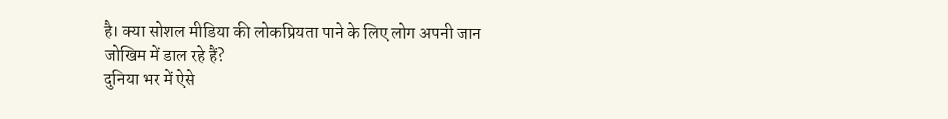है। क्या सोशल मीडिया की लोकप्रियता पाने के लिए लोग अपनी जान जोखिम में डाल रहे हैं?
दुनिया भर में ऐसे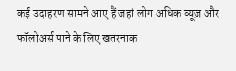कई उदाहरण सामने आए हैं जहां लोग अधिक व्यूज़ और फॉलोअर्स पाने के लिए खतरनाक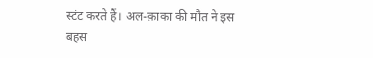स्टंट करते हैं। अल-क़ाका की मौत ने इस बहस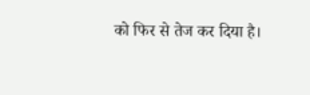को फिर से तेज कर दिया है।